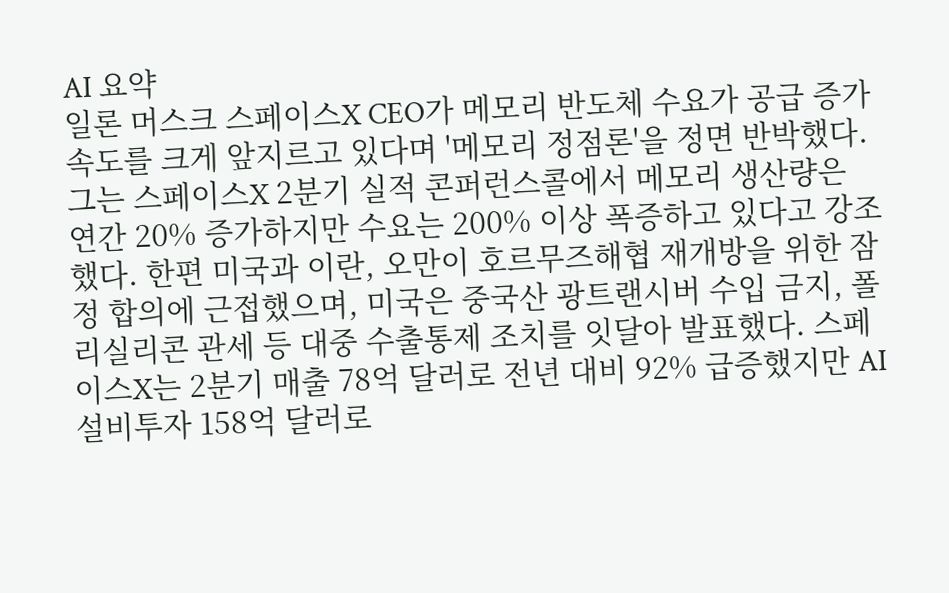AI 요약
일론 머스크 스페이스X CEO가 메모리 반도체 수요가 공급 증가 속도를 크게 앞지르고 있다며 '메모리 정점론'을 정면 반박했다. 그는 스페이스X 2분기 실적 콘퍼런스콜에서 메모리 생산량은 연간 20% 증가하지만 수요는 200% 이상 폭증하고 있다고 강조했다. 한편 미국과 이란, 오만이 호르무즈해협 재개방을 위한 잠정 합의에 근접했으며, 미국은 중국산 광트랜시버 수입 금지, 폴리실리콘 관세 등 대중 수출통제 조치를 잇달아 발표했다. 스페이스X는 2분기 매출 78억 달러로 전년 대비 92% 급증했지만 AI 설비투자 158억 달러로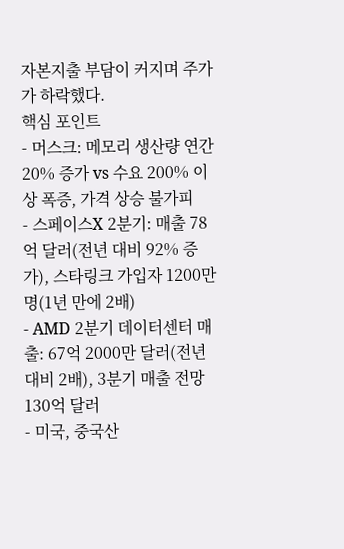자본지출 부담이 커지며 주가가 하락했다.
핵심 포인트
- 머스크: 메모리 생산량 연간 20% 증가 vs 수요 200% 이상 폭증, 가격 상승 불가피
- 스페이스X 2분기: 매출 78억 달러(전년 대비 92% 증가), 스타링크 가입자 1200만명(1년 만에 2배)
- AMD 2분기 데이터센터 매출: 67억 2000만 달러(전년 대비 2배), 3분기 매출 전망 130억 달러
- 미국, 중국산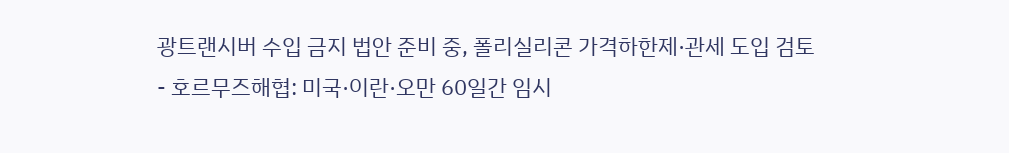광트랜시버 수입 금지 법안 준비 중, 폴리실리콘 가격하한제·관세 도입 검토
- 호르무즈해협: 미국·이란·오만 60일간 임시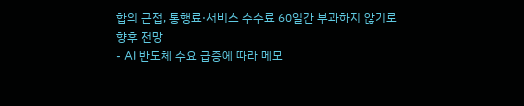합의 근접, 통행료·서비스 수수료 60일간 부과하지 않기로
향후 전망
- AI 반도체 수요 급증에 따라 메모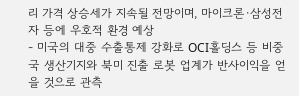리 가격 상승세가 지속될 전망이며, 마이크론·삼성전자 등에 우호적 환경 예상
- 미국의 대중 수출통제 강화로 OCI홀딩스 등 비중국 생산기지와 북미 진출 로봇 업계가 반사이익을 얻을 것으로 관측